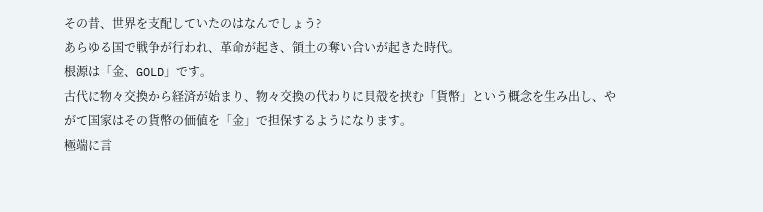その昔、世界を支配していたのはなんでしょう?
あらゆる国で戦争が行われ、革命が起き、領土の奪い合いが起きた時代。
根源は「金、GOLD」です。
古代に物々交換から経済が始まり、物々交換の代わりに貝殻を挟む「貨幣」という概念を生み出し、やがて国家はその貨幣の価値を「金」で担保するようになります。
極端に言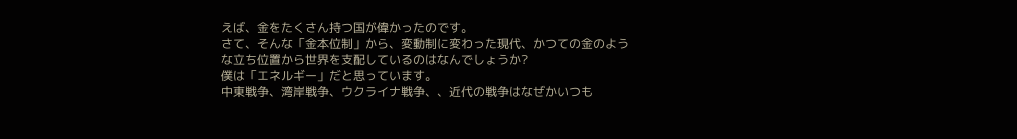えば、金をたくさん持つ国が偉かったのです。
さて、そんな「金本位制」から、変動制に変わった現代、かつての金のような立ち位置から世界を支配しているのはなんでしょうか?
僕は「エネルギー」だと思っています。
中東戦争、湾岸戦争、ウクライナ戦争、、近代の戦争はなぜかいつも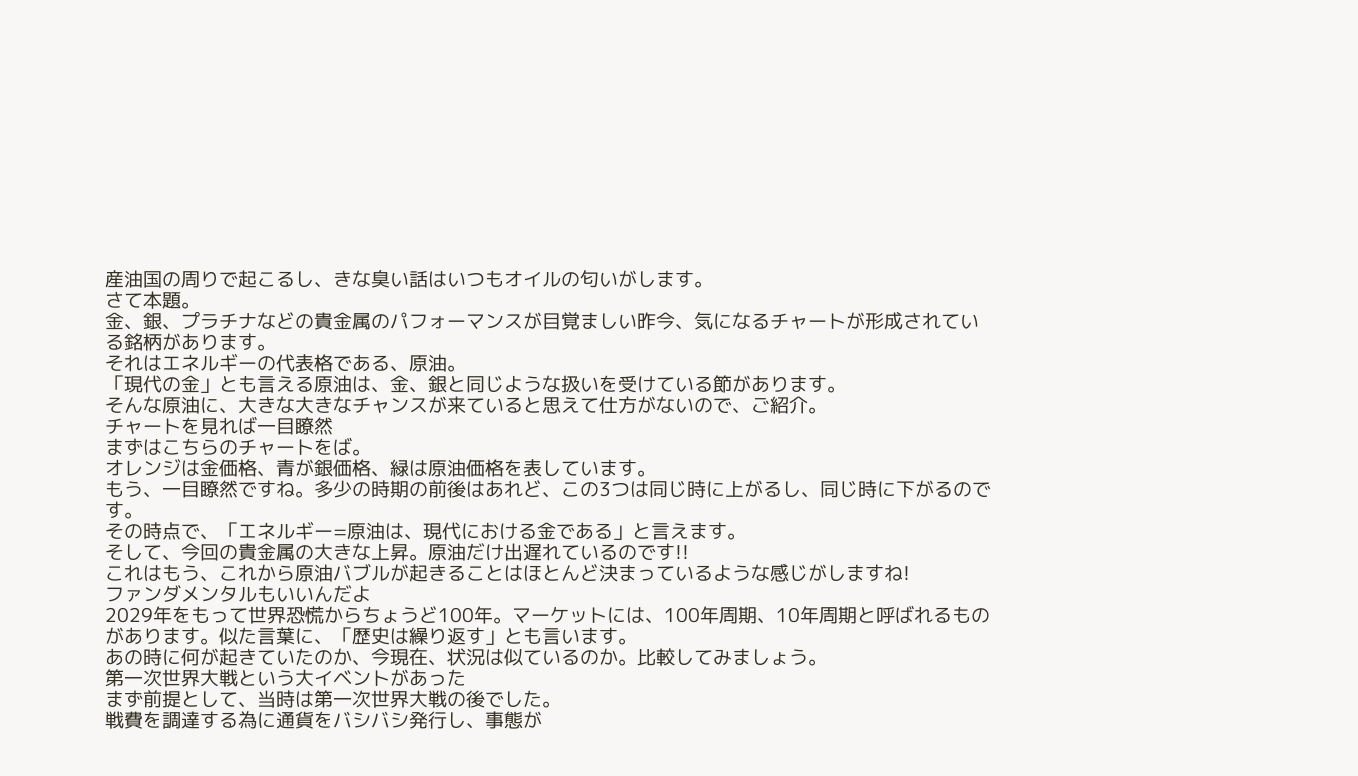産油国の周りで起こるし、きな臭い話はいつもオイルの匂いがします。
さて本題。
金、銀、プラチナなどの貴金属のパフォーマンスが目覚ましい昨今、気になるチャートが形成されている銘柄があります。
それはエネルギーの代表格である、原油。
「現代の金」とも言える原油は、金、銀と同じような扱いを受けている節があります。
そんな原油に、大きな大きなチャンスが来ていると思えて仕方がないので、ご紹介。
チャートを見れば一目瞭然
まずはこちらのチャートをば。
オレンジは金価格、青が銀価格、緑は原油価格を表しています。
もう、一目瞭然ですね。多少の時期の前後はあれど、この3つは同じ時に上がるし、同じ時に下がるのです。
その時点で、「エネルギー=原油は、現代における金である」と言えます。
そして、今回の貴金属の大きな上昇。原油だけ出遅れているのです!!
これはもう、これから原油バブルが起きることはほとんど決まっているような感じがしますね!
ファンダメンタルもいいんだよ
2029年をもって世界恐慌からちょうど100年。マーケットには、100年周期、10年周期と呼ばれるものがあります。似た言葉に、「歴史は繰り返す」とも言います。
あの時に何が起きていたのか、今現在、状況は似ているのか。比較してみましょう。
第一次世界大戦という大イベントがあった
まず前提として、当時は第一次世界大戦の後でした。
戦費を調達する為に通貨をバシバシ発行し、事態が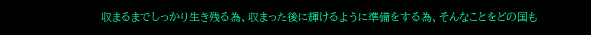収まるまでしっかり生き残る為、収まった後に輝けるように準備をする為、そんなことをどの国も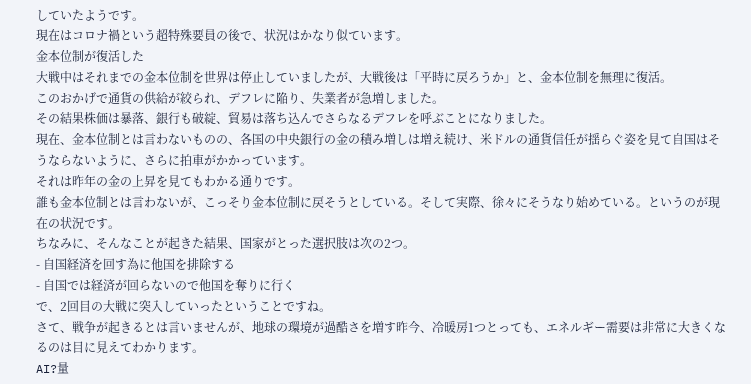していたようです。
現在はコロナ禍という超特殊要員の後で、状況はかなり似ています。
金本位制が復活した
大戦中はそれまでの金本位制を世界は停止していましたが、大戦後は「平時に戻ろうか」と、金本位制を無理に復活。
このおかげで通貨の供給が絞られ、デフレに陥り、失業者が急増しました。
その結果株価は暴落、銀行も破綻、貿易は落ち込んでさらなるデフレを呼ぶことになりました。
現在、金本位制とは言わないものの、各国の中央銀行の金の積み増しは増え続け、米ドルの通貨信任が揺らぐ姿を見て自国はそうならないように、さらに拍車がかかっています。
それは昨年の金の上昇を見てもわかる通りです。
誰も金本位制とは言わないが、こっそり金本位制に戻そうとしている。そして実際、徐々にそうなり始めている。というのが現在の状況です。
ちなみに、そんなことが起きた結果、国家がとった選択肢は次の2つ。
- 自国経済を回す為に他国を排除する
- 自国では経済が回らないので他国を奪りに行く
で、2回目の大戦に突入していったということですね。
さて、戦争が起きるとは言いませんが、地球の環境が過酷さを増す昨今、冷暖房1つとっても、エネルギー需要は非常に大きくなるのは目に見えてわかります。
AI?量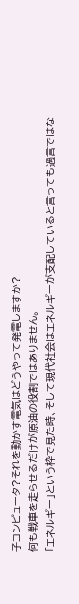子コンピュータ?それを動かす電気はどうやって発電しますか?
何も戦車を走らせるだけが原油の役割ではありません。
「エネルギー」という枠で見た時、そして現代社会はエネルギーが支配していると言っても過言ではな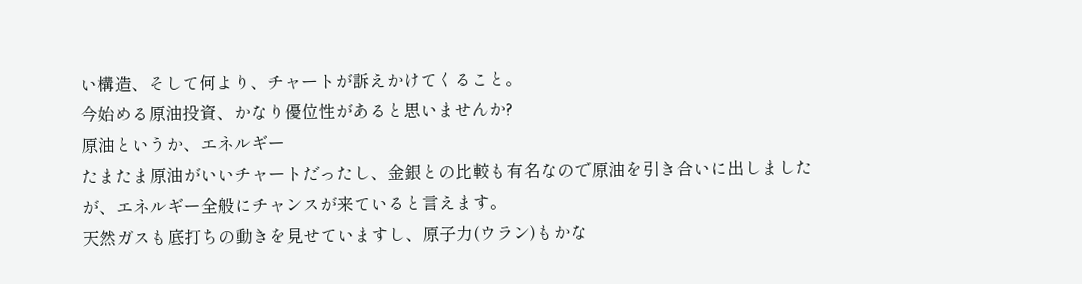い構造、そして何より、チャートが訴えかけてくること。
今始める原油投資、かなり優位性があると思いませんか?
原油というか、エネルギー
たまたま原油がいいチャートだったし、金銀との比較も有名なので原油を引き合いに出しましたが、エネルギー全般にチャンスが来ていると言えます。
天然ガスも底打ちの動きを見せていますし、原子力(ウラン)もかな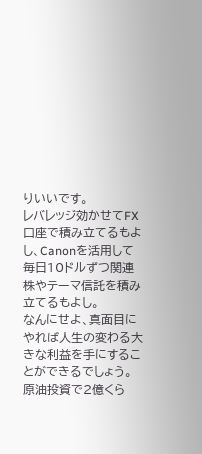りいいです。
レバレッジ効かせてFX口座で積み立てるもよし、Canonを活用して毎日10ドルずつ関連株やテーマ信託を積み立てるもよし。
なんにせよ、真面目にやれば人生の変わる大きな利益を手にすることができるでしょう。
原油投資で2億くら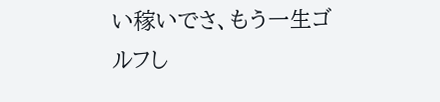い稼いでさ、もう一生ゴルフし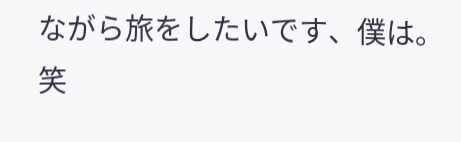ながら旅をしたいです、僕は。笑